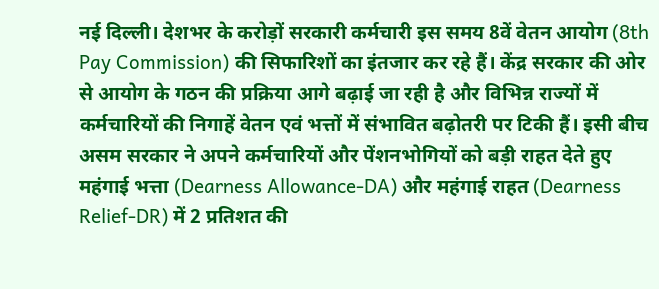नई दिल्ली। देशभर के करोड़ों सरकारी कर्मचारी इस समय 8वें वेतन आयोग (8th Pay Commission) की सिफारिशों का इंतजार कर रहे हैं। केंद्र सरकार की ओर से आयोग के गठन की प्रक्रिया आगे बढ़ाई जा रही है और विभिन्न राज्यों में कर्मचारियों की निगाहें वेतन एवं भत्तों में संभावित बढ़ोतरी पर टिकी हैं। इसी बीच असम सरकार ने अपने कर्मचारियों और पेंशनभोगियों को बड़ी राहत देते हुए महंगाई भत्ता (Dearness Allowance-DA) और महंगाई राहत (Dearness Relief-DR) में 2 प्रतिशत की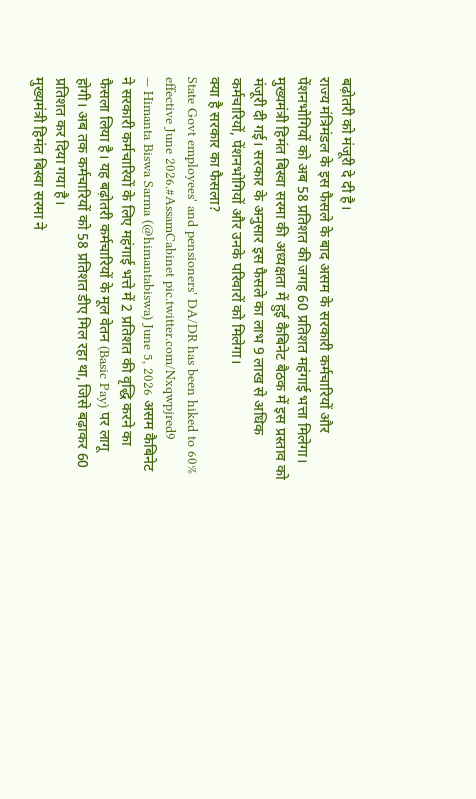बढ़ोतरी को मंजूरी दे दी है।
राज्य मंत्रिमंडल के इस फैसले के बाद असम के सरकारी कर्मचारियों और पेंशनभोगियों को अब 58 प्रतिशत की जगह 60 प्रतिशत महंगाई भत्ता मिलेगा। मुख्यमंत्री हिमंत बिस्वा सरमा की अध्यक्षता में हुई कैबिनेट बैठक में इस प्रस्ताव को मंजूरी दी गई। सरकार के अनुसार इस फैसले का लाभ 9 लाख से अधिक कर्मचारियों, पेंशनभोगियों और उनके परिवारों को मिलेगा।
क्या है सरकार का फैसला?
State Govt employees' and pensioners' DA/DR has been hiked to 60% effective June 2026.#AssamCabinet pic.twitter.com/Nxqwpjred9
— Himanta Biswa Sarma (@himantabiswa) June 5, 2026 असम कैबिनेट ने सरकारी कर्मचारियों के लिए महंगाई भत्ते में 2 प्रतिशत की वृद्धि करने का फैसला लिया है। यह बढ़ोतरी कर्मचारियों के मूल वेतन (Basic Pay) पर लागू होगी। अब तक कर्मचारियों को 58 प्रतिशत डीए मिल रहा था, जिसे बढ़ाकर 60 प्रतिशत कर दिया गया है।
मुख्यमंत्री हिमंत बिस्वा सरमा ने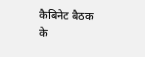कैबिनेट बैठक के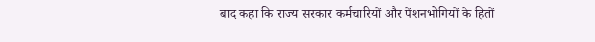बाद कहा कि राज्य सरकार कर्मचारियों और पेंशनभोगियों के हितों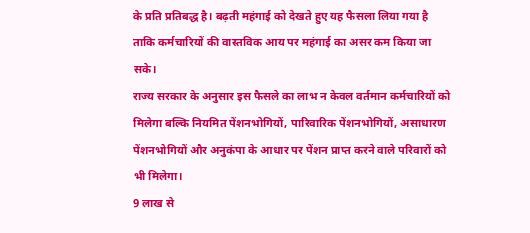के प्रति प्रतिबद्ध है। बढ़ती महंगाई को देखते हुए यह फैसला लिया गया है ताकि कर्मचारियों की वास्तविक आय पर महंगाई का असर कम किया जा सके।
राज्य सरकार के अनुसार इस फैसले का लाभ न केवल वर्तमान कर्मचारियों को मिलेगा बल्कि नियमित पेंशनभोगियों, पारिवारिक पेंशनभोगियों, असाधारण पेंशनभोगियों और अनुकंपा के आधार पर पेंशन प्राप्त करने वाले परिवारों को भी मिलेगा।
9 लाख से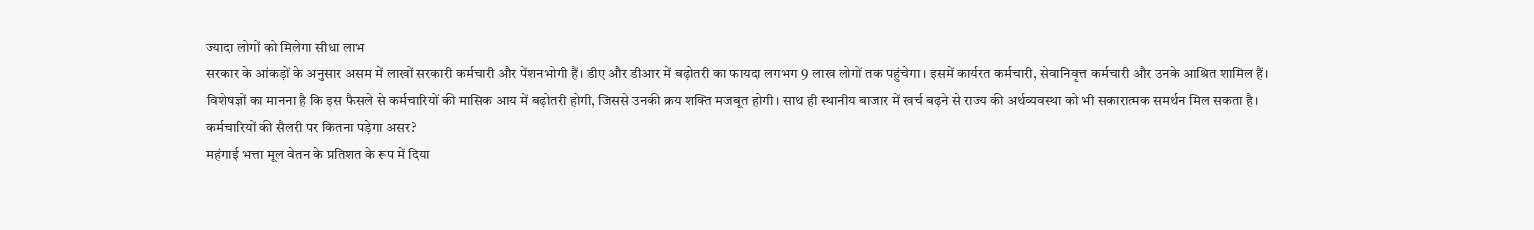ज्यादा लोगों को मिलेगा सीधा लाभ
सरकार के आंकड़ों के अनुसार असम में लाखों सरकारी कर्मचारी और पेंशनभोगी हैं। डीए और डीआर में बढ़ोतरी का फायदा लगभग 9 लाख लोगों तक पहुंचेगा। इसमें कार्यरत कर्मचारी, सेवानिवृत्त कर्मचारी और उनके आश्रित शामिल हैं।
विशेषज्ञों का मानना है कि इस फैसले से कर्मचारियों की मासिक आय में बढ़ोतरी होगी, जिससे उनकी क्रय शक्ति मजबूत होगी। साथ ही स्थानीय बाजार में खर्च बढ़ने से राज्य की अर्थव्यवस्था को भी सकारात्मक समर्थन मिल सकता है।
कर्मचारियों की सैलरी पर कितना पड़ेगा असर?
महंगाई भत्ता मूल वेतन के प्रतिशत के रूप में दिया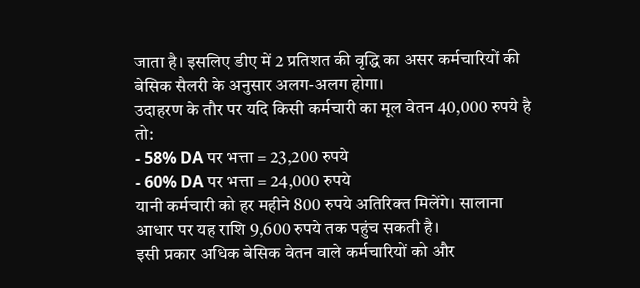जाता है। इसलिए डीए में 2 प्रतिशत की वृद्धि का असर कर्मचारियों की बेसिक सैलरी के अनुसार अलग-अलग होगा।
उदाहरण के तौर पर यदि किसी कर्मचारी का मूल वेतन 40,000 रुपये है तो:
- 58% DA पर भत्ता = 23,200 रुपये
- 60% DA पर भत्ता = 24,000 रुपये
यानी कर्मचारी को हर महीने 800 रुपये अतिरिक्त मिलेंगे। सालाना आधार पर यह राशि 9,600 रुपये तक पहुंच सकती है।
इसी प्रकार अधिक बेसिक वेतन वाले कर्मचारियों को और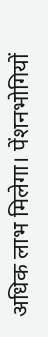अधिक लाभ मिलेगा। पेंशनभोगियों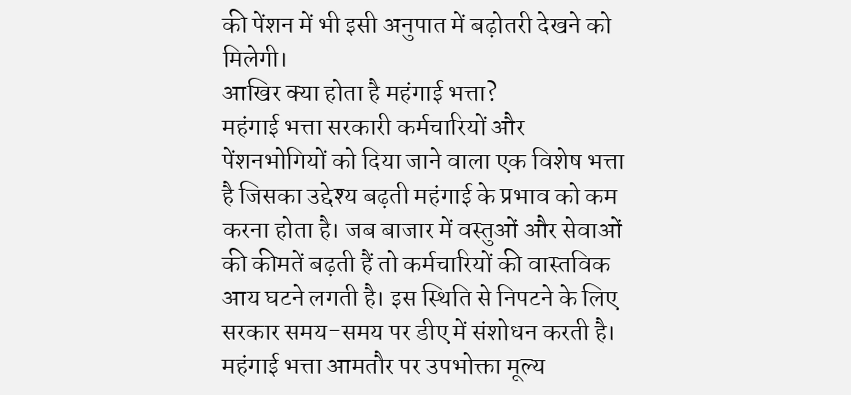की पेंशन में भी इसी अनुपात में बढ़ोतरी देखने को मिलेगी।
आखिर क्या होता है महंगाई भत्ता?
महंगाई भत्ता सरकारी कर्मचारियों और पेंशनभोगियों को दिया जाने वाला एक विशेष भत्ता है जिसका उद्देश्य बढ़ती महंगाई के प्रभाव को कम करना होता है। जब बाजार में वस्तुओं और सेवाओं की कीमतें बढ़ती हैं तो कर्मचारियों की वास्तविक आय घटने लगती है। इस स्थिति से निपटने के लिए सरकार समय-समय पर डीए में संशोधन करती है।
महंगाई भत्ता आमतौर पर उपभोक्ता मूल्य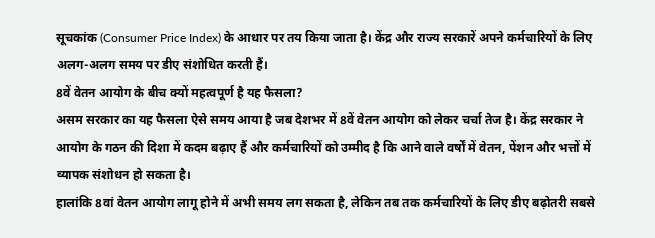सूचकांक (Consumer Price Index) के आधार पर तय किया जाता है। केंद्र और राज्य सरकारें अपने कर्मचारियों के लिए अलग-अलग समय पर डीए संशोधित करती हैं।
8वें वेतन आयोग के बीच क्यों महत्वपूर्ण है यह फैसला?
असम सरकार का यह फैसला ऐसे समय आया है जब देशभर में 8वें वेतन आयोग को लेकर चर्चा तेज है। केंद्र सरकार ने आयोग के गठन की दिशा में कदम बढ़ाए हैं और कर्मचारियों को उम्मीद है कि आने वाले वर्षों में वेतन, पेंशन और भत्तों में व्यापक संशोधन हो सकता है।
हालांकि 8वां वेतन आयोग लागू होने में अभी समय लग सकता है, लेकिन तब तक कर्मचारियों के लिए डीए बढ़ोतरी सबसे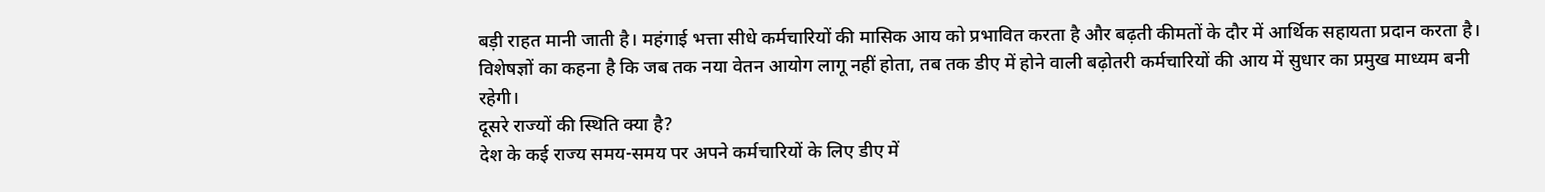बड़ी राहत मानी जाती है। महंगाई भत्ता सीधे कर्मचारियों की मासिक आय को प्रभावित करता है और बढ़ती कीमतों के दौर में आर्थिक सहायता प्रदान करता है।
विशेषज्ञों का कहना है कि जब तक नया वेतन आयोग लागू नहीं होता, तब तक डीए में होने वाली बढ़ोतरी कर्मचारियों की आय में सुधार का प्रमुख माध्यम बनी रहेगी।
दूसरे राज्यों की स्थिति क्या है?
देश के कई राज्य समय-समय पर अपने कर्मचारियों के लिए डीए में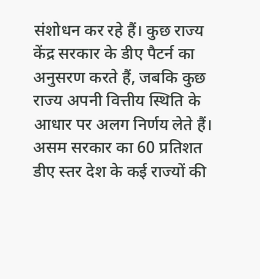संशोधन कर रहे हैं। कुछ राज्य केंद्र सरकार के डीए पैटर्न का अनुसरण करते हैं, जबकि कुछ राज्य अपनी वित्तीय स्थिति के आधार पर अलग निर्णय लेते हैं।
असम सरकार का 60 प्रतिशत डीए स्तर देश के कई राज्यों की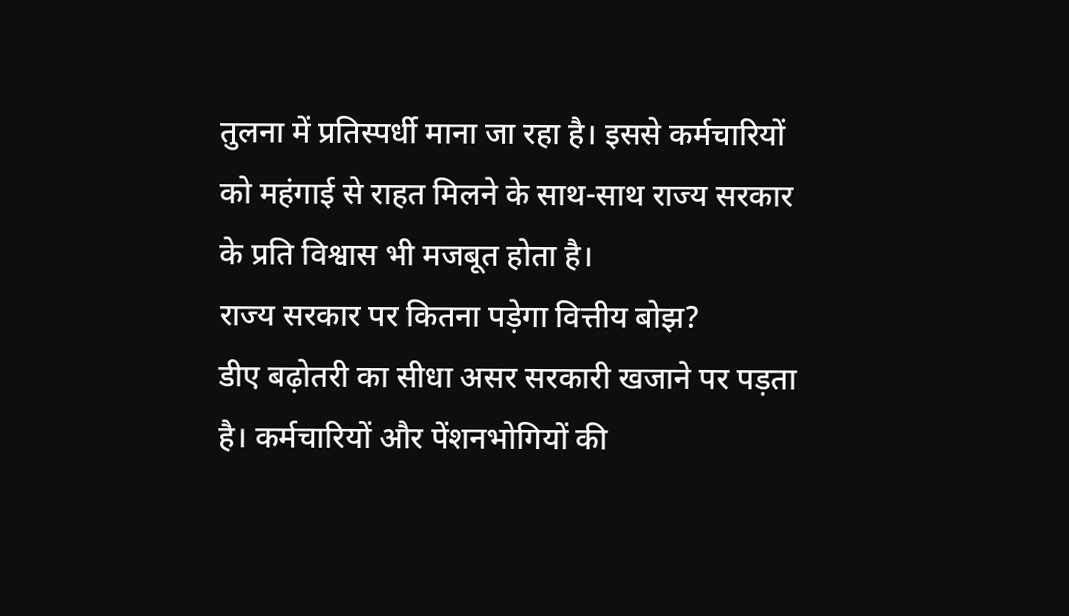तुलना में प्रतिस्पर्धी माना जा रहा है। इससे कर्मचारियों को महंगाई से राहत मिलने के साथ-साथ राज्य सरकार के प्रति विश्वास भी मजबूत होता है।
राज्य सरकार पर कितना पड़ेगा वित्तीय बोझ?
डीए बढ़ोतरी का सीधा असर सरकारी खजाने पर पड़ता है। कर्मचारियों और पेंशनभोगियों की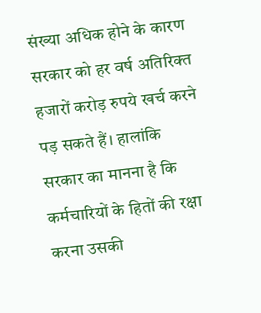संख्या अधिक होने के कारण सरकार को हर वर्ष अतिरिक्त हजारों करोड़ रुपये खर्च करने पड़ सकते हैं। हालांकि सरकार का मानना है कि कर्मचारियों के हितों की रक्षा करना उसकी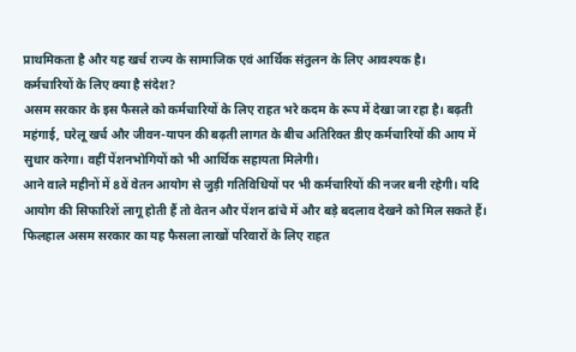प्राथमिकता है और यह खर्च राज्य के सामाजिक एवं आर्थिक संतुलन के लिए आवश्यक है।
कर्मचारियों के लिए क्या है संदेश?
असम सरकार के इस फैसले को कर्मचारियों के लिए राहत भरे कदम के रूप में देखा जा रहा है। बढ़ती महंगाई, घरेलू खर्च और जीवन-यापन की बढ़ती लागत के बीच अतिरिक्त डीए कर्मचारियों की आय में सुधार करेगा। वहीं पेंशनभोगियों को भी आर्थिक सहायता मिलेगी।
आने वाले महीनों में 8वें वेतन आयोग से जुड़ी गतिविधियों पर भी कर्मचारियों की नजर बनी रहेगी। यदि आयोग की सिफारिशें लागू होती हैं तो वेतन और पेंशन ढांचे में और बड़े बदलाव देखने को मिल सकते हैं। फिलहाल असम सरकार का यह फैसला लाखों परिवारों के लिए राहत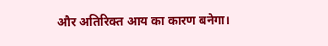और अतिरिक्त आय का कारण बनेगा।